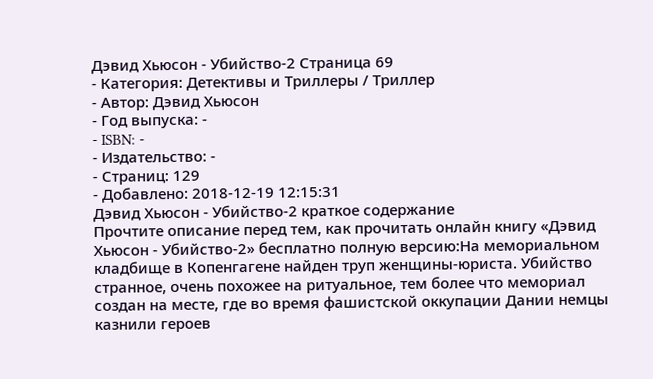Дэвид Хьюсон - Убийство-2 Страница 69
- Категория: Детективы и Триллеры / Триллер
- Автор: Дэвид Хьюсон
- Год выпуска: -
- ISBN: -
- Издательство: -
- Страниц: 129
- Добавлено: 2018-12-19 12:15:31
Дэвид Хьюсон - Убийство-2 краткое содержание
Прочтите описание перед тем, как прочитать онлайн книгу «Дэвид Хьюсон - Убийство-2» бесплатно полную версию:На мемориальном кладбище в Копенгагене найден труп женщины-юриста. Убийство странное, очень похожее на ритуальное, тем более что мемориал создан на месте, где во время фашистской оккупации Дании немцы казнили героев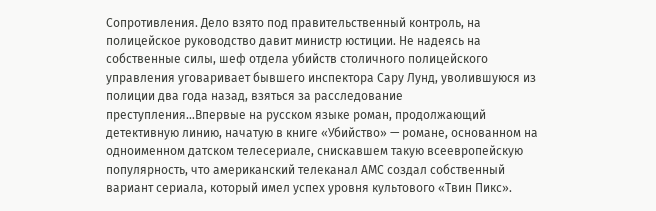Сопротивления. Дело взято под правительственный контроль, на полицейское руководство давит министр юстиции. Не надеясь на собственные силы, шеф отдела убийств столичного полицейского управления уговаривает бывшего инспектора Сару Лунд, уволившуюся из полиции два года назад, взяться за расследование преступления…Впервые на русском языке роман, продолжающий детективную линию, начатую в книге «Убийство» — романе, основанном на одноименном датском телесериале, снискавшем такую всеевропейскую популярность, что американский телеканал АМС создал собственный вариант сериала, который имел успех уровня культового «Твин Пикс».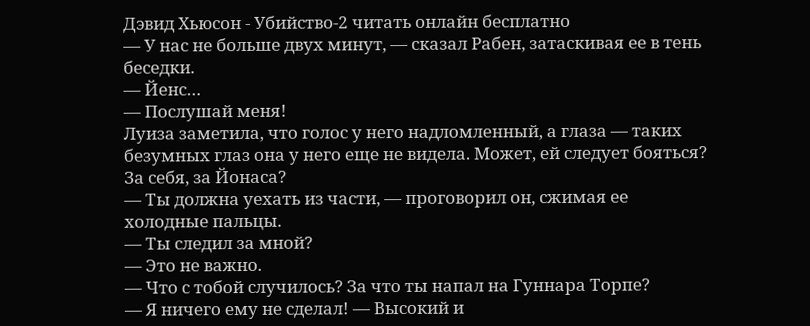Дэвид Хьюсон - Убийство-2 читать онлайн бесплатно
— У нас не больше двух минут, — сказал Рабен, затаскивая ее в тень беседки.
— Йенс…
— Послушай меня!
Луиза заметила, что голос у него надломленный, а глаза — таких безумных глаз она у него еще не видела. Может, ей следует бояться? За себя, за Йонаса?
— Ты должна уехать из части, — проговорил он, сжимая ее холодные пальцы.
— Ты следил за мной?
— Это не важно.
— Что с тобой случилось? За что ты напал на Гуннара Торпе?
— Я ничего ему не сделал! — Высокий и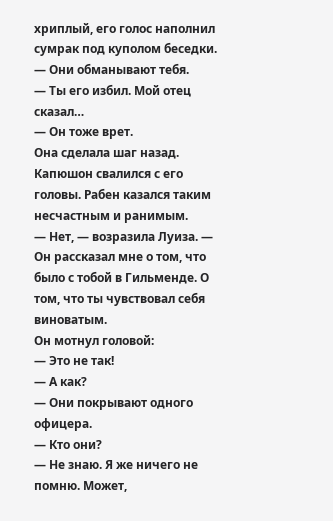хриплый, его голос наполнил сумрак под куполом беседки. — Они обманывают тебя.
— Ты его избил. Мой отец сказал…
— Он тоже врет.
Она сделала шаг назад. Капюшон свалился с его головы. Рабен казался таким несчастным и ранимым.
— Нет, — возразила Луиза. — Он рассказал мне о том, что было с тобой в Гильменде. О том, что ты чувствовал себя виноватым.
Он мотнул головой:
— Это не так!
— А как?
— Они покрывают одного офицера.
— Кто они?
— Не знаю. Я же ничего не помню. Может,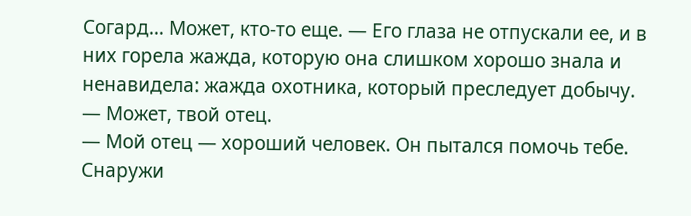Согард… Может, кто-то еще. — Его глаза не отпускали ее, и в них горела жажда, которую она слишком хорошо знала и ненавидела: жажда охотника, который преследует добычу. — Может, твой отец.
— Мой отец — хороший человек. Он пытался помочь тебе.
Снаружи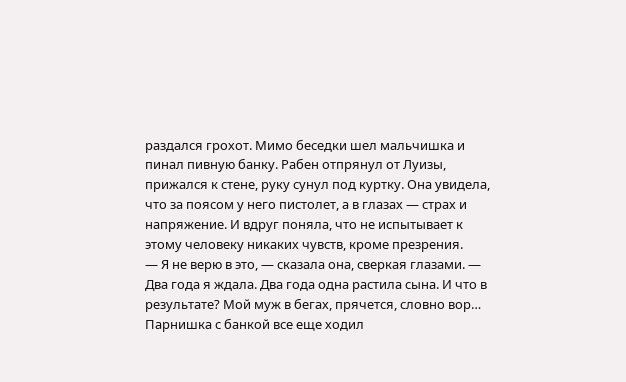раздался грохот. Мимо беседки шел мальчишка и пинал пивную банку. Рабен отпрянул от Луизы, прижался к стене, руку сунул под куртку. Она увидела, что за поясом у него пистолет, а в глазах — страх и напряжение. И вдруг поняла, что не испытывает к этому человеку никаких чувств, кроме презрения.
— Я не верю в это, — сказала она, сверкая глазами. — Два года я ждала. Два года одна растила сына. И что в результате? Мой муж в бегах, прячется, словно вор…
Парнишка с банкой все еще ходил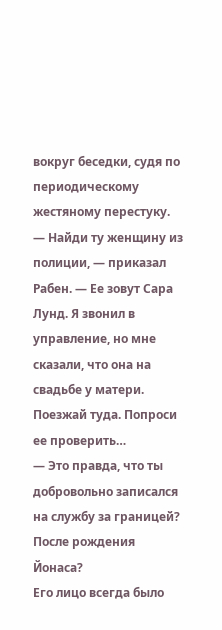вокруг беседки, судя по периодическому жестяному перестуку.
— Найди ту женщину из полиции, — приказал Рабен. — Ее зовут Сара Лунд. Я звонил в управление, но мне сказали, что она на свадьбе у матери. Поезжай туда. Попроси ее проверить…
— Это правда, что ты добровольно записался на службу за границей? После рождения Йонаса?
Его лицо всегда было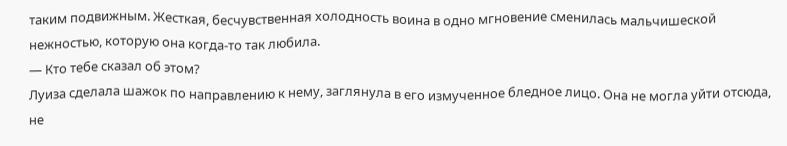таким подвижным. Жесткая, бесчувственная холодность воина в одно мгновение сменилась мальчишеской нежностью, которую она когда-то так любила.
— Кто тебе сказал об этом?
Луиза сделала шажок по направлению к нему, заглянула в его измученное бледное лицо. Она не могла уйти отсюда, не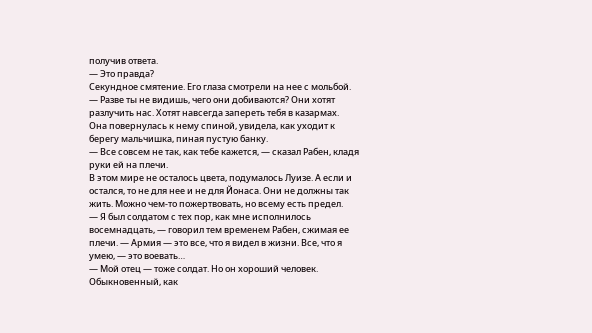получив ответа.
— Это правда?
Секундное смятение. Его глаза смотрели на нее с мольбой.
— Разве ты не видишь, чего они добиваются? Они хотят разлучить нас. Хотят навсегда запереть тебя в казармах.
Она повернулась к нему спиной, увидела, как уходит к берегу мальчишка, пиная пустую банку.
— Все совсем не так, как тебе кажется, — сказал Рабен, кладя руки ей на плечи.
В этом мире не осталось цвета, подумалось Луизе. А если и остался, то не для нее и не для Йонаса. Они не должны так жить. Можно чем-то пожертвовать, но всему есть предел.
— Я был солдатом с тех пор, как мне исполнилось восемнадцать, — говорил тем временем Рабен, сжимая ее плечи. — Армия — это все, что я видел в жизни. Все, что я умею, — это воевать…
— Мой отец — тоже солдат. Но он хороший человек. Обыкновенный, как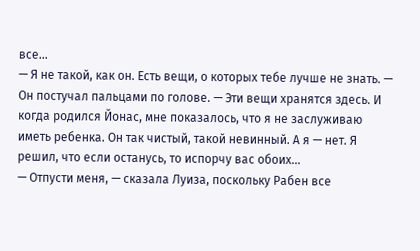все…
— Я не такой, как он. Есть вещи, о которых тебе лучше не знать. — Он постучал пальцами по голове. — Эти вещи хранятся здесь. И когда родился Йонас, мне показалось, что я не заслуживаю иметь ребенка. Он так чистый, такой невинный. А я — нет. Я решил, что если останусь, то испорчу вас обоих…
— Отпусти меня, — сказала Луиза, поскольку Рабен все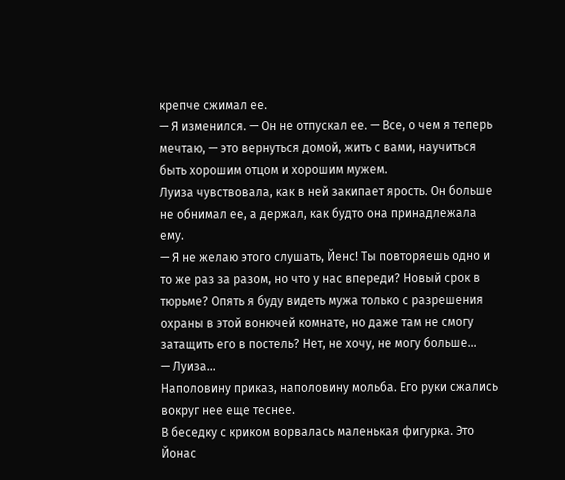крепче сжимал ее.
— Я изменился. — Он не отпускал ее. — Все, о чем я теперь мечтаю, — это вернуться домой, жить с вами, научиться быть хорошим отцом и хорошим мужем.
Луиза чувствовала, как в ней закипает ярость. Он больше не обнимал ее, а держал, как будто она принадлежала ему.
— Я не желаю этого слушать, Йенс! Ты повторяешь одно и то же раз за разом, но что у нас впереди? Новый срок в тюрьме? Опять я буду видеть мужа только с разрешения охраны в этой вонючей комнате, но даже там не смогу затащить его в постель? Нет, не хочу, не могу больше…
— Луиза…
Наполовину приказ, наполовину мольба. Его руки сжались вокруг нее еще теснее.
В беседку с криком ворвалась маленькая фигурка. Это Йонас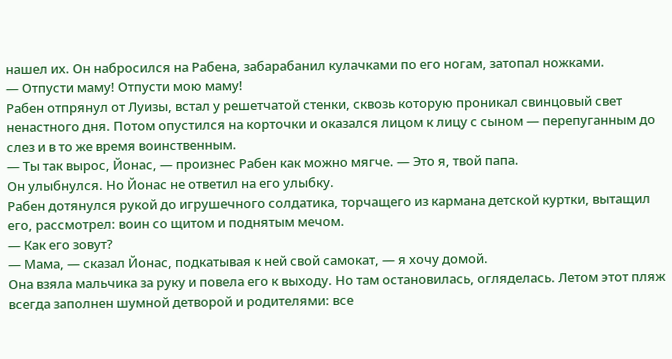нашел их. Он набросился на Рабена, забарабанил кулачками по его ногам, затопал ножками.
— Отпусти маму! Отпусти мою маму!
Рабен отпрянул от Луизы, встал у решетчатой стенки, сквозь которую проникал свинцовый свет ненастного дня. Потом опустился на корточки и оказался лицом к лицу с сыном — перепуганным до слез и в то же время воинственным.
— Ты так вырос, Йонас, — произнес Рабен как можно мягче. — Это я, твой папа.
Он улыбнулся. Но Йонас не ответил на его улыбку.
Рабен дотянулся рукой до игрушечного солдатика, торчащего из кармана детской куртки, вытащил его, рассмотрел: воин со щитом и поднятым мечом.
— Как его зовут?
— Мама, — сказал Йонас, подкатывая к ней свой самокат, — я хочу домой.
Она взяла мальчика за руку и повела его к выходу. Но там остановилась, огляделась. Летом этот пляж всегда заполнен шумной детворой и родителями: все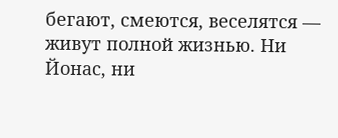бегают, смеются, веселятся — живут полной жизнью. Ни Йонас, ни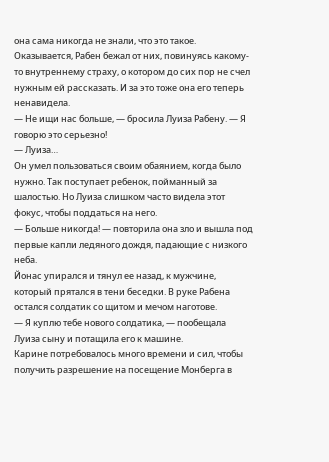она сама никогда не знали, что это такое. Оказывается, Рабен бежал от них, повинуясь какому-то внутреннему страху, о котором до сих пор не счел нужным ей рассказать. И за это тоже она его теперь ненавидела.
— Не ищи нас больше, — бросила Луиза Рабену. — Я говорю это серьезно!
— Луиза…
Он умел пользоваться своим обаянием, когда было нужно. Так поступает ребенок, пойманный за шалостью. Но Луиза слишком часто видела этот фокус, чтобы поддаться на него.
— Больше никогда! — повторила она зло и вышла под первые капли ледяного дождя, падающие с низкого неба.
Йонас упирался и тянул ее назад, к мужчине, который прятался в тени беседки. В руке Рабена остался солдатик со щитом и мечом наготове.
— Я куплю тебе нового солдатика, — пообещала Луиза сыну и потащила его к машине.
Карине потребовалось много времени и сил, чтобы получить разрешение на посещение Монберга в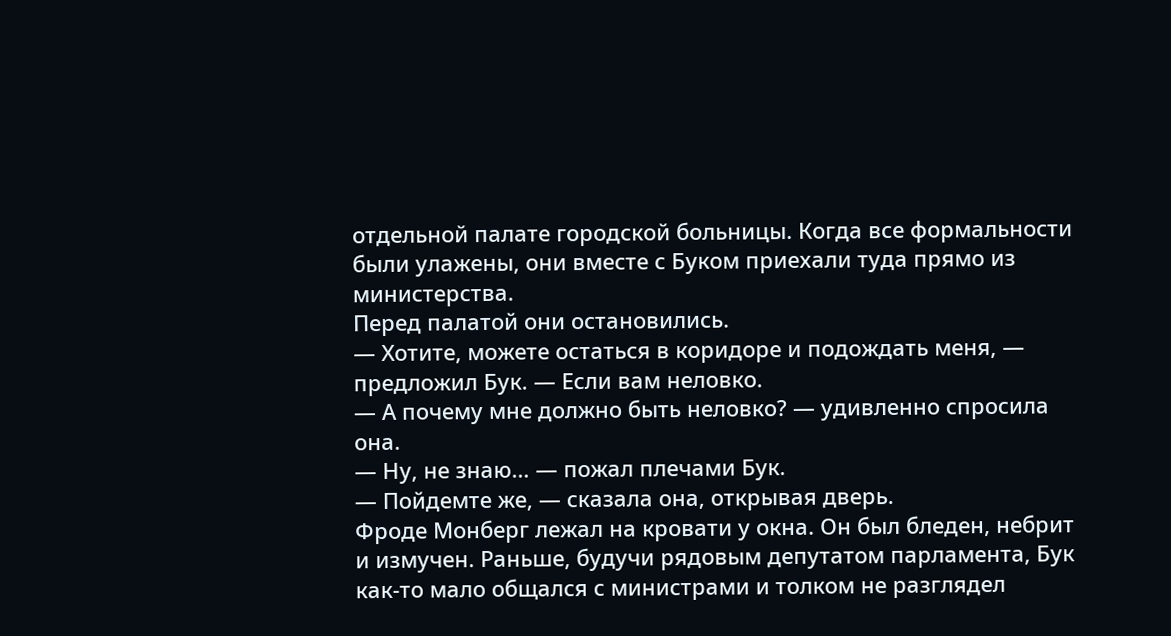отдельной палате городской больницы. Когда все формальности были улажены, они вместе с Буком приехали туда прямо из министерства.
Перед палатой они остановились.
— Хотите, можете остаться в коридоре и подождать меня, — предложил Бук. — Если вам неловко.
— А почему мне должно быть неловко? — удивленно спросила она.
— Ну, не знаю… — пожал плечами Бук.
— Пойдемте же, — сказала она, открывая дверь.
Фроде Монберг лежал на кровати у окна. Он был бледен, небрит и измучен. Раньше, будучи рядовым депутатом парламента, Бук как-то мало общался с министрами и толком не разглядел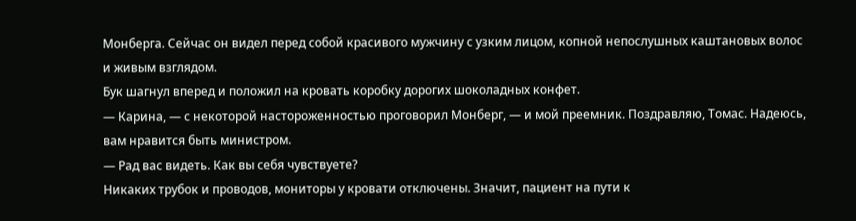Монберга. Сейчас он видел перед собой красивого мужчину с узким лицом, копной непослушных каштановых волос и живым взглядом.
Бук шагнул вперед и положил на кровать коробку дорогих шоколадных конфет.
— Карина, — с некоторой настороженностью проговорил Монберг, — и мой преемник. Поздравляю, Томас. Надеюсь, вам нравится быть министром.
— Рад вас видеть. Как вы себя чувствуете?
Никаких трубок и проводов, мониторы у кровати отключены. Значит, пациент на пути к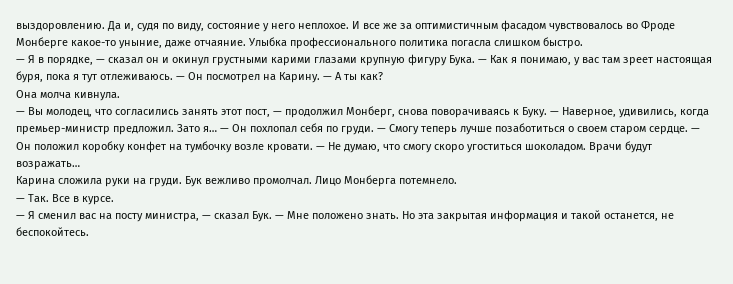выздоровлению. Да и, судя по виду, состояние у него неплохое. И все же за оптимистичным фасадом чувствовалось во Фроде Монберге какое-то уныние, даже отчаяние. Улыбка профессионального политика погасла слишком быстро.
— Я в порядке, — сказал он и окинул грустными карими глазами крупную фигуру Бука. — Как я понимаю, у вас там зреет настоящая буря, пока я тут отлеживаюсь. — Он посмотрел на Карину. — А ты как?
Она молча кивнула.
— Вы молодец, что согласились занять этот пост, — продолжил Монберг, снова поворачиваясь к Буку. — Наверное, удивились, когда премьер-министр предложил. Зато я… — Он похлопал себя по груди. — Смогу теперь лучше позаботиться о своем старом сердце. — Он положил коробку конфет на тумбочку возле кровати. — Не думаю, что смогу скоро угоститься шоколадом. Врачи будут возражать…
Карина сложила руки на груди. Бук вежливо промолчал. Лицо Монберга потемнело.
— Так. Все в курсе.
— Я сменил вас на посту министра, — сказал Бук. — Мне положено знать. Но эта закрытая информация и такой останется, не беспокойтесь.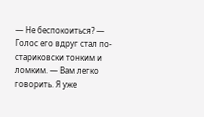— Не беспокоиться? — Голос его вдруг стал по-стариковски тонким и ломким. — Вам легко говорить. Я уже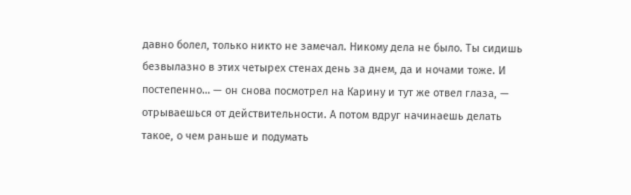давно болел, только никто не замечал. Никому дела не было. Ты сидишь безвылазно в этих четырех стенах день за днем, да и ночами тоже. И постепенно… — он снова посмотрел на Карину и тут же отвел глаза, — отрываешься от действительности. А потом вдруг начинаешь делать такое, о чем раньше и подумать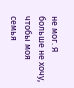не мог. Я больше не хочу, чтобы моя семья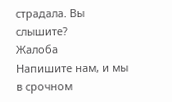страдала. Вы слышите?
Жалоба
Напишите нам, и мы в срочном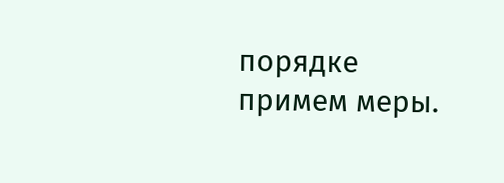порядке примем меры.